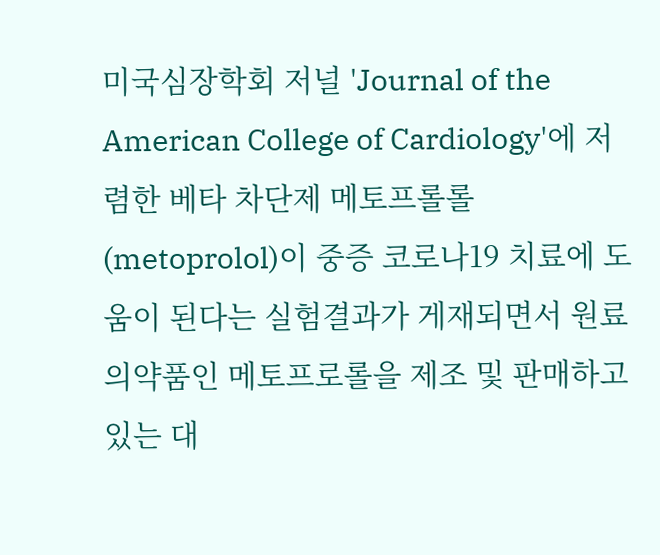미국심장학회 저널 'Journal of the American College of Cardiology'에 저렴한 베타 차단제 메토프롤롤(metoprolol)이 중증 코로나19 치료에 도움이 된다는 실험결과가 게재되면서 원료의약품인 메토프로롤을 제조 및 판매하고 있는 대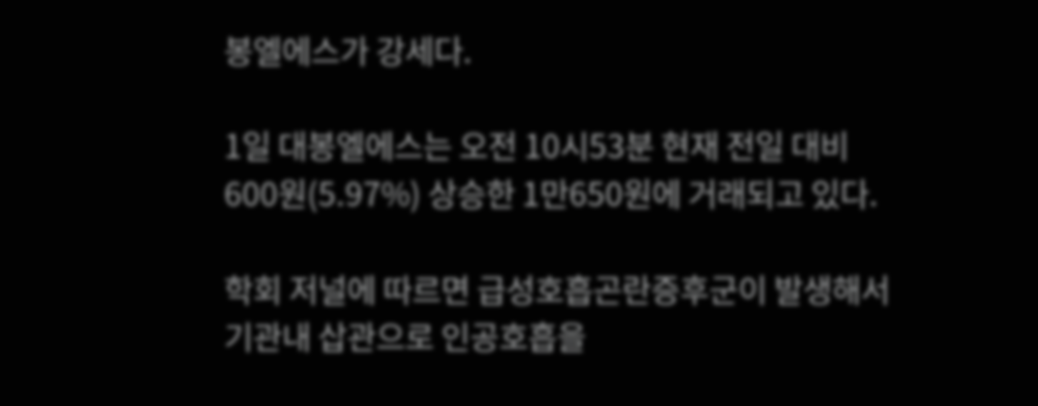봉엘에스가 강세다.

1일 대봉엘에스는 오전 10시53분 현재 전일 대비 600원(5.97%) 상승한 1만650원에 거래되고 있다.

학회 저널에 따르면 급성호흡곤란증후군이 발생해서 기관내 삽관으로 인공호흡을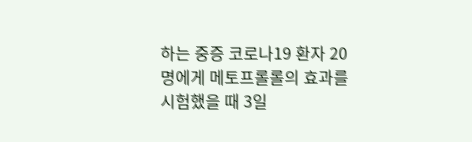하는 중증 코로나19 환자 20명에게 메토프롤롤의 효과를 시험했을 때 3일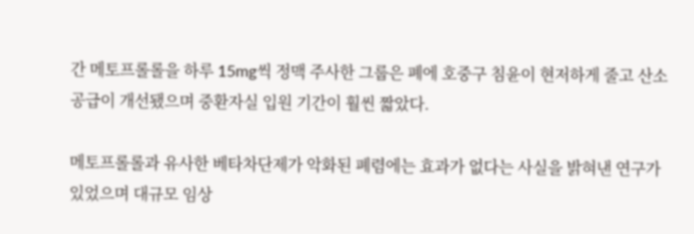간 메토프롤롤을 하루 15mg씩 정맥 주사한 그룹은 폐에 호중구 침윤이 현저하게 줄고 산소 공급이 개선됐으며 중환자실 입원 기간이 훨씬 짧았다.

메토프롤롤과 유사한 베타차단제가 악화된 폐렴에는 효과가 없다는 사실을 밝혀낸 연구가 있었으며 대규모 임상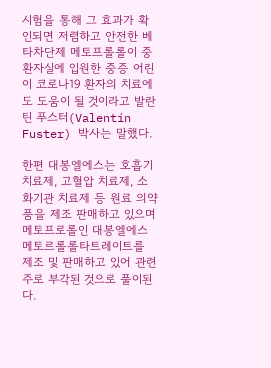시험을 통해 그 효과가 확인되면 저렴하고 안전한 베타차단제 메토프롤롤이 중환자실에 입원한 중증 어린이 코로나19 환자의 치료에도 도움이 될 것이라고 발란틴 푸스터(Valentín Fuster) 박사는 말했다.

한편 대봉엘에스는 호흡기 치료제, 고혈압 치료제, 소화기관 치료제 등 원료 의약품을 제조 판매하고 있으며 메토프로롤인 대봉엘에스메토르롤롤타트레이트를 제조 및 판매하고 있어 관련주로 부각된 것으로 풀이된다.